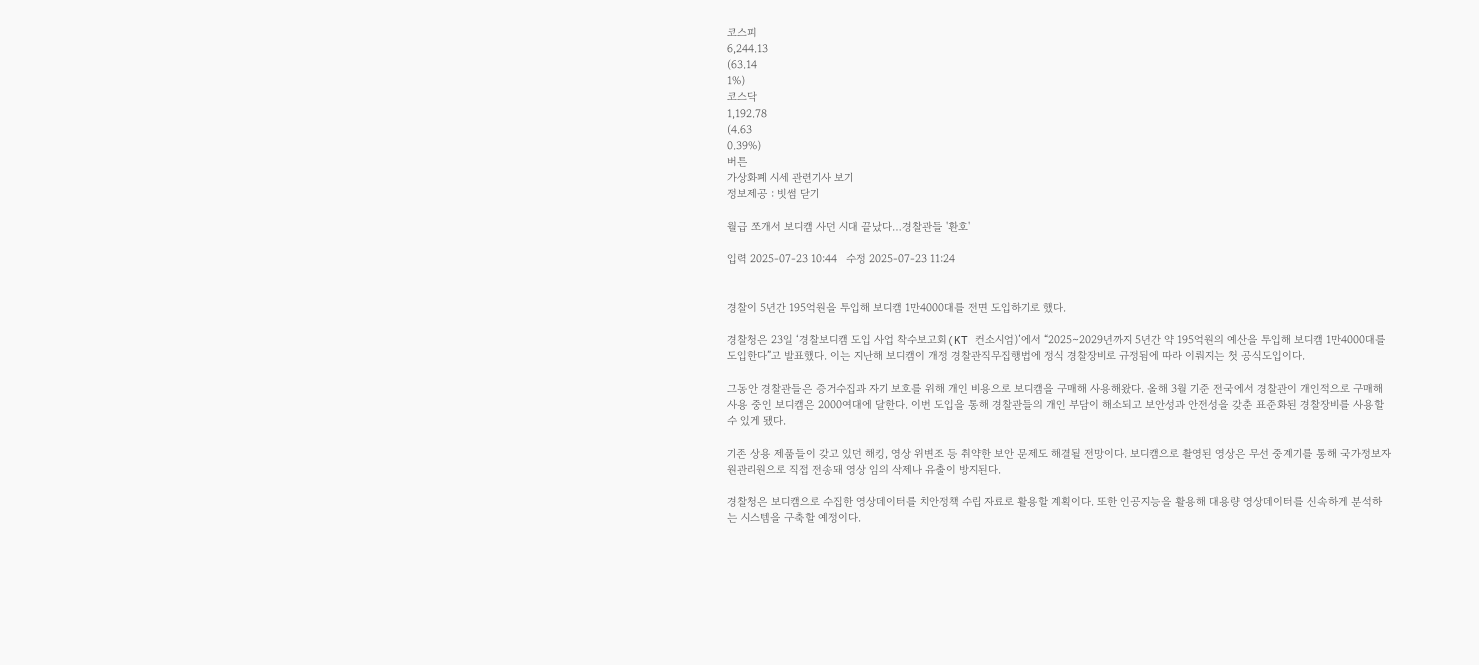코스피
6,244.13
(63.14
1%)
코스닥
1,192.78
(4.63
0.39%)
버튼
가상화폐 시세 관련기사 보기
정보제공 : 빗썸 닫기

월급 쪼개서 보디캠 사던 시대 끝났다…경찰관들 '환호'

입력 2025-07-23 10:44   수정 2025-07-23 11:24


경찰이 5년간 195억원을 투입해 보디캠 1만4000대를 전면 도입하기로 했다.

경찰청은 23일 ‘경찰보디캠 도입 사업 착수보고회(KT 컨소시엄)’에서 “2025∼2029년까지 5년간 약 195억원의 예산을 투입해 보디캠 1만4000대를 도입한다”고 발표했다. 이는 지난해 보디캠이 개정 경찰관직무집행법에 정식 경찰장비로 규정됨에 따라 이뤄지는 첫 공식도입이다.

그동안 경찰관들은 증거수집과 자기 보호를 위해 개인 비용으로 보디캠을 구매해 사용해왔다. 올해 3월 기준 전국에서 경찰관이 개인적으로 구매해 사용 중인 보디캠은 2000여대에 달한다. 이번 도입을 통해 경찰관들의 개인 부담이 해소되고 보안성과 안전성을 갖춘 표준화된 경찰장비를 사용할 수 있게 됐다.

기존 상용 제품들이 갖고 있던 해킹, 영상 위변조 등 취약한 보안 문제도 해결될 전망이다. 보디캠으로 촬영된 영상은 무선 중계기를 통해 국가정보자원관리원으로 직접 전송돼 영상 임의 삭제나 유출이 방지된다.

경찰청은 보디캠으로 수집한 영상데이터를 치안정책 수립 자료로 활용할 계획이다. 또한 인공지능을 활용해 대용량 영상데이터를 신속하게 분석하는 시스템을 구축할 예정이다.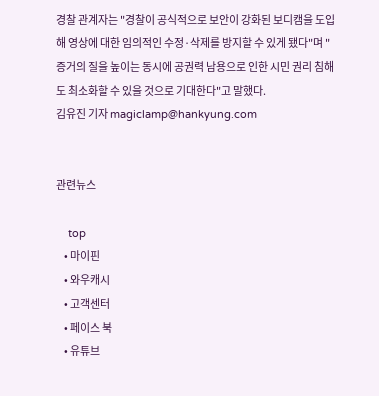경찰 관계자는 "경찰이 공식적으로 보안이 강화된 보디캠을 도입해 영상에 대한 임의적인 수정·삭제를 방지할 수 있게 됐다"며 "증거의 질을 높이는 동시에 공권력 남용으로 인한 시민 권리 침해도 최소화할 수 있을 것으로 기대한다"고 말했다.
김유진 기자 magiclamp@hankyung.com


관련뉴스

    top
    • 마이핀
    • 와우캐시
    • 고객센터
    • 페이스 북
    • 유튜브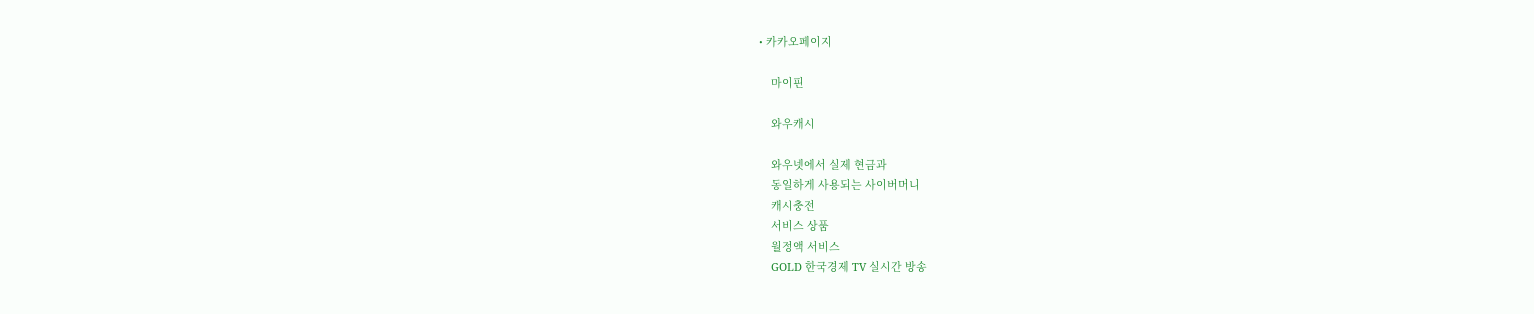• 카카오페이지

    마이핀

    와우캐시

    와우넷에서 실제 현금과
    동일하게 사용되는 사이버머니
    캐시충전
    서비스 상품
    월정액 서비스
    GOLD 한국경제 TV 실시간 방송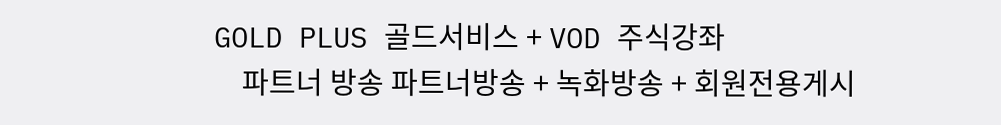GOLD PLUS 골드서비스 + VOD 주식강좌
    파트너 방송 파트너방송 + 녹화방송 + 회원전용게시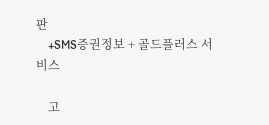판
    +SMS증권정보 + 골드플러스 서비스

    고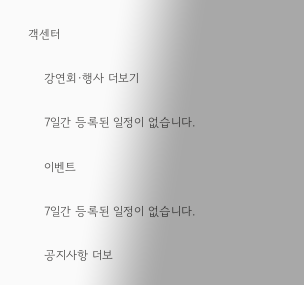객센터

    강연회·행사 더보기

    7일간 등록된 일정이 없습니다.

    이벤트

    7일간 등록된 일정이 없습니다.

    공지사항 더보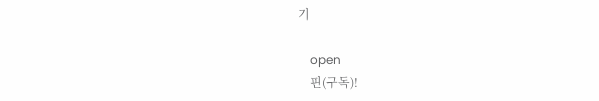기

    open
    핀(구독)!